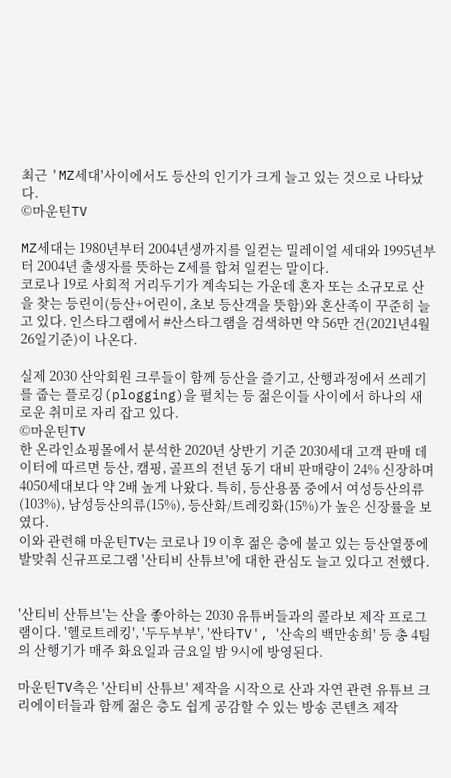최근 'MZ세대'사이에서도 등산의 인기가 크게 늘고 있는 것으로 나타났다.
©마운틴TV

MZ세대는 1980년부터 2004년생까지를 일컫는 밀레이얼 세대와 1995년부터 2004년 출생자를 뜻하는 Z세를 합쳐 일컫는 말이다.
코로나 19로 사회적 거리두기가 계속되는 가운데 혼자 또는 소규모로 산을 찾는 등린이(등산+어린이, 초보 등산객을 뜻함)와 혼산족이 꾸준히 늘고 있다. 인스타그램에서 #산스타그램을 검색하면 약 56만 건(2021년4월26일기준)이 나온다.

실제 2030 산악회원 크루들이 함께 등산을 즐기고, 산행과정에서 쓰레기를 줍는 플로깅(plogging)을 펼치는 등 젊은이들 사이에서 하나의 새로운 취미로 자리 잡고 있다.
©마운틴TV
한 온라인쇼핑몰에서 분석한 2020년 상반기 기준 2030세대 고객 판매 데이터에 따르면 등산, 캠핑, 골프의 전년 동기 대비 판매량이 24% 신장하며 4050세대보다 약 2배 높게 나왔다. 특히, 등산용품 중에서 여성등산의류(103%), 남성등산의류(15%), 등산화/트레킹화(15%)가 높은 신장률을 보였다.
이와 관련해 마운틴TV는 코로나 19 이후 젊은 층에 불고 있는 등산열풍에 발맞춰 신규프로그램 '산티비 산튜브'에 대한 관심도 늘고 있다고 전했다.


'산티비 산튜브'는 산을 좋아하는 2030 유튜버들과의 콜라보 제작 프로그램이다. '헬로트레킹', '두두부부', '싼타TV', '산속의 백만송희' 등 총 4팀의 산행기가 매주 화요일과 금요일 밤 9시에 방영된다.

마운틴TV측은 '산티비 산튜브' 제작을 시작으로 산과 자연 관련 유튜브 크리에이터들과 함께 젊은 층도 쉽게 공감할 수 있는 방송 콘텐츠 제작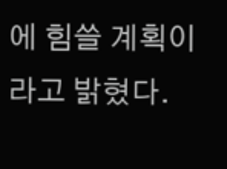에 힘쓸 계획이라고 밝혔다.